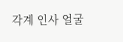각계 인사 얼굴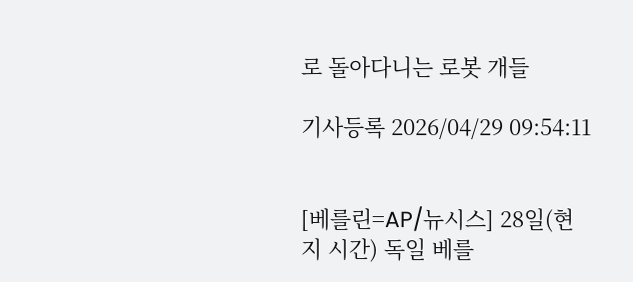로 돌아다니는 로봇 개들

기사등록 2026/04/29 09:54:11


[베를린=AP/뉴시스] 28일(현지 시간) 독일 베를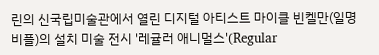린의 신국립미술관에서 열린 디지털 아티스트 마이클 빈켈만(일명 비플)의 설치 미술 전시 '레귤러 애니멀스'(Regular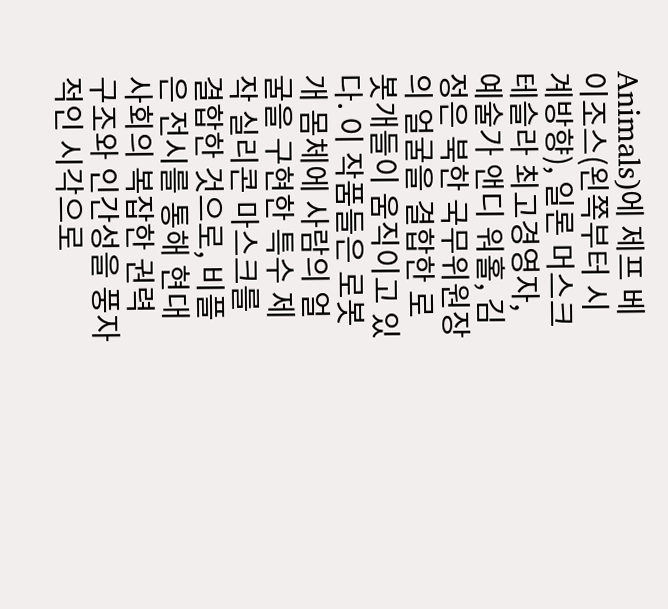Animals)에 제프 베이조스(왼쪽부터 시계방향), 일론 머스크 테슬라 최고경영자, 예술가 앤디 워홀, 김정은 북한 국무위원장의 얼굴을 결합한 로봇개들이 움직이고 있다. 이 작품들은 로봇개 몸체에 사람의 얼굴을 구현한 특수 제작 실리콘 마스크를 결합한 것으로, 비플은 전시를 통해 현대 사회의 복잡한 권력 구조와 인간성을 풍자적인 시각으로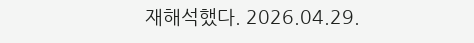재해석했다. 2026.04.29.